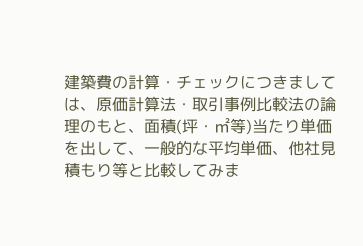建築費の計算・チェックにつきましては、原価計算法・取引事例比較法の論理のもと、面積(坪・㎡等)当たり単価を出して、一般的な平均単価、他社見積もり等と比較してみま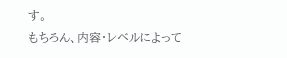す。
もちろん、内容・レベルによって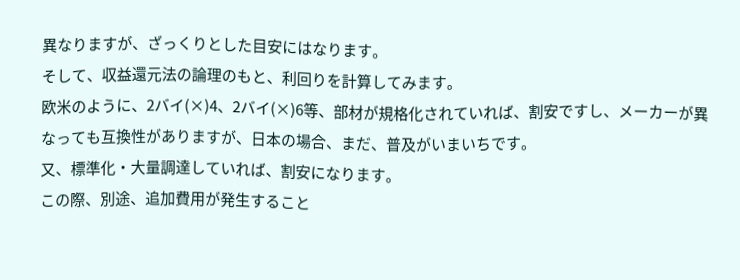異なりますが、ざっくりとした目安にはなります。
そして、収益還元法の論理のもと、利回りを計算してみます。
欧米のように、2バイ(×)4、2バイ(×)6等、部材が規格化されていれば、割安ですし、メーカーが異なっても互換性がありますが、日本の場合、まだ、普及がいまいちです。
又、標準化・大量調達していれば、割安になります。
この際、別途、追加費用が発生すること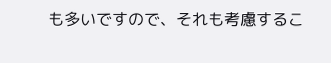も多いですので、それも考慮するこ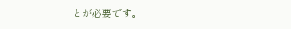とが必要です。